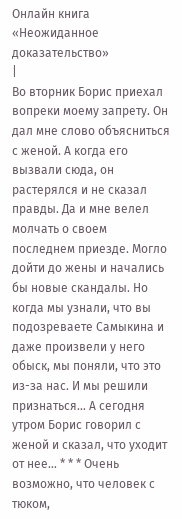Онлайн книга «Неожиданное доказательство»
|
Во вторник Борис приехал вопреки моему запрету. Он дал мне слово объясниться с женой. А когда его вызвали сюда, он растерялся и не сказал правды. Да и мне велел молчать о своем последнем приезде. Могло дойти до жены и начались бы новые скандалы. Но когда мы узнали, что вы подозреваете Самыкина и даже произвели у него обыск, мы поняли, что это из-за нас. И мы решили признаться… А сегодня утром Борис говорил с женой и сказал, что уходит от нее… * * * Очень возможно, что человек с тюком,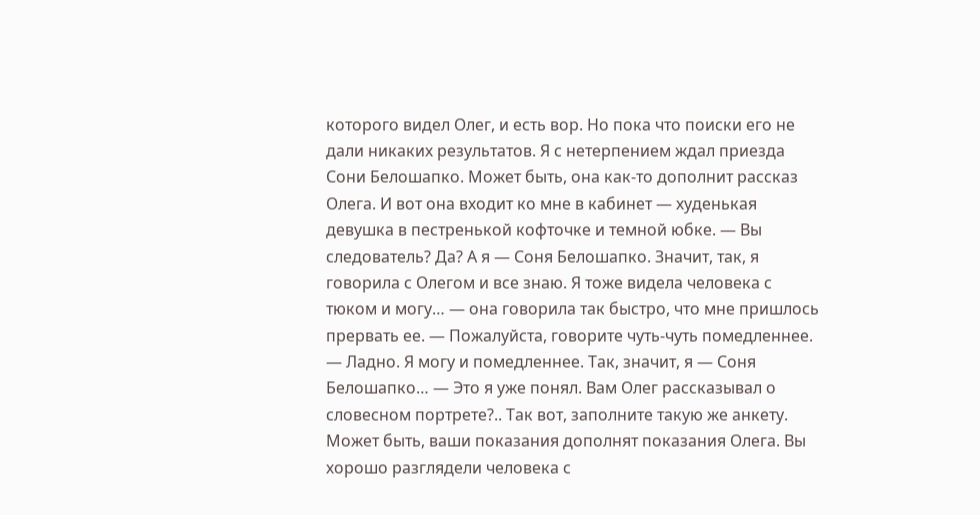которого видел Олег, и есть вор. Но пока что поиски его не дали никаких результатов. Я с нетерпением ждал приезда Сони Белошапко. Может быть, она как-то дополнит рассказ Олега. И вот она входит ко мне в кабинет — худенькая девушка в пестренькой кофточке и темной юбке. — Вы следователь? Да? А я — Соня Белошапко. Значит, так, я говорила с Олегом и все знаю. Я тоже видела человека с тюком и могу… — она говорила так быстро, что мне пришлось прервать ее. — Пожалуйста, говорите чуть-чуть помедленнее. — Ладно. Я могу и помедленнее. Так, значит, я — Соня Белошапко… — Это я уже понял. Вам Олег рассказывал о словесном портрете?.. Так вот, заполните такую же анкету. Может быть, ваши показания дополнят показания Олега. Вы хорошо разглядели человека с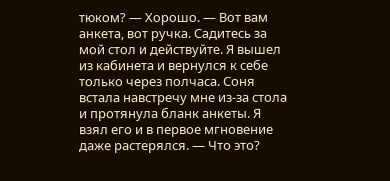тюком? — Хорошо. — Вот вам анкета, вот ручка. Садитесь за мой стол и действуйте. Я вышел из кабинета и вернулся к себе только через полчаса. Соня встала навстречу мне из-за стола и протянула бланк анкеты. Я взял его и в первое мгновение даже растерялся. — Что это?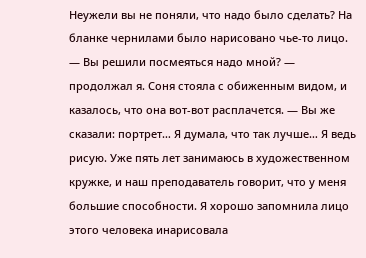Неужели вы не поняли, что надо было сделать? На бланке чернилами было нарисовано чье-то лицо. — Вы решили посмеяться надо мной? — продолжал я. Соня стояла с обиженным видом, и казалось, что она вот-вот расплачется. — Вы же сказали: портрет… Я думала, что так лучше… Я ведь рисую. Уже пять лет занимаюсь в художественном кружке, и наш преподаватель говорит, что у меня большие способности. Я хорошо запомнила лицо этого человека инарисовала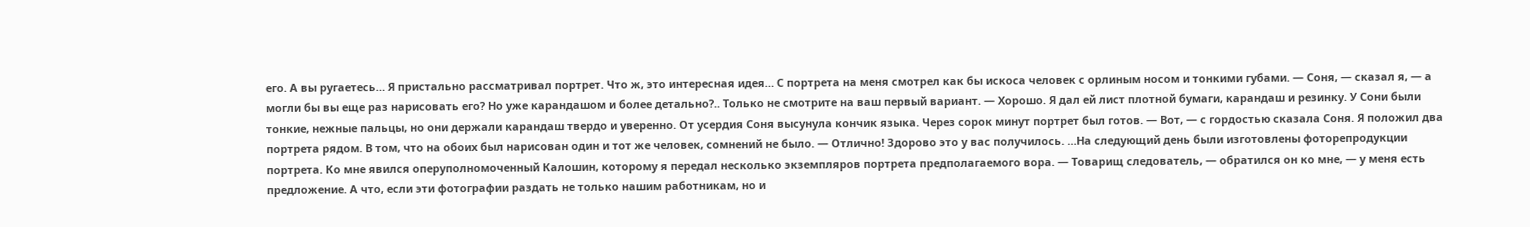его. А вы ругаетесь… Я пристально рассматривал портрет. Что ж, это интересная идея… С портрета на меня смотрел как бы искоса человек с орлиным носом и тонкими губами. — Соня, — сказал я, — а могли бы вы еще раз нарисовать его? Но уже карандашом и более детально?.. Только не смотрите на ваш первый вариант. — Хорошо. Я дал ей лист плотной бумаги, карандаш и резинку. У Сони были тонкие, нежные пальцы, но они держали карандаш твердо и уверенно. От усердия Соня высунула кончик языка. Через сорок минут портрет был готов. — Вот, — с гордостью сказала Соня. Я положил два портрета рядом. В том, что на обоих был нарисован один и тот же человек, сомнений не было. — Отлично! Здорово это у вас получилось. …На следующий день были изготовлены фоторепродукции портрета. Ко мне явился оперуполномоченный Калошин, которому я передал несколько экземпляров портрета предполагаемого вора. — Товарищ следователь, — обратился он ко мне, — у меня есть предложение. А что, если эти фотографии раздать не только нашим работникам, но и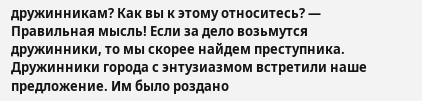дружинникам? Как вы к этому относитесь? — Правильная мысль! Если за дело возьмутся дружинники, то мы скорее найдем преступника. Дружинники города с энтузиазмом встретили наше предложение. Им было роздано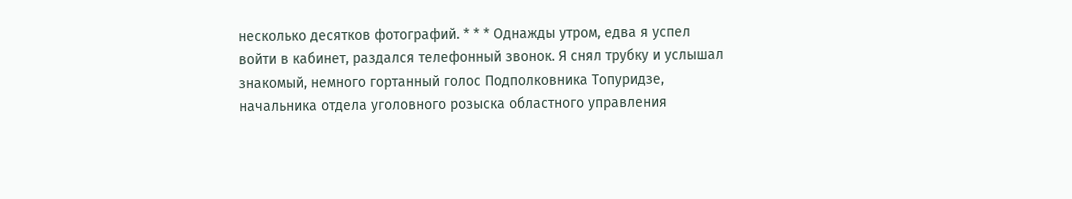несколько десятков фотографий. * * * Однажды утром, едва я успел войти в кабинет, раздался телефонный звонок. Я снял трубку и услышал знакомый, немного гортанный голос Подполковника Топуридзе, начальника отдела уголовного розыска областного управления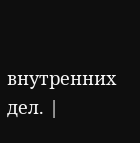внутренних дел. |